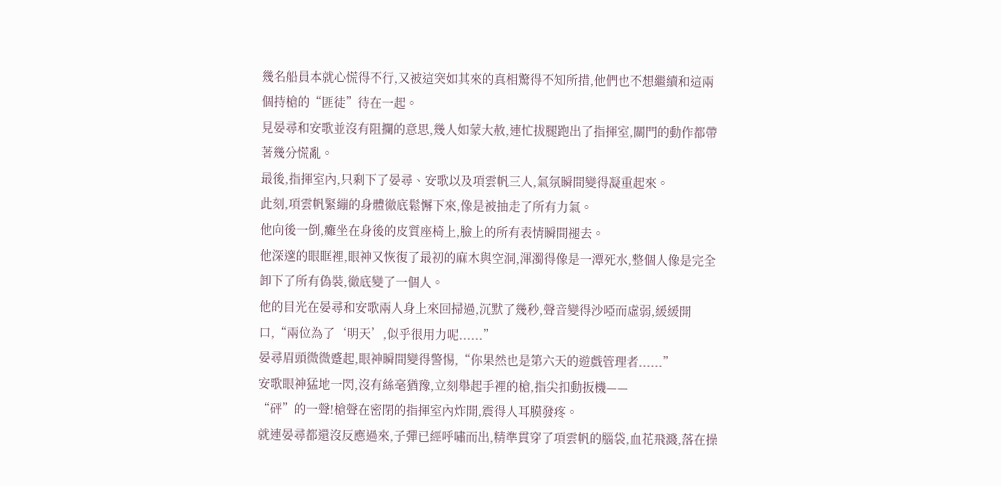幾名船員本就心慌得不行,又被這突如其來的真相驚得不知所措,他們也不想繼續和這兩個持槍的“匪徒”待在一起。
見晏尋和安歌並沒有阻攔的意思,幾人如蒙大赦,連忙拔腿跑出了指揮室,關門的動作都帶著幾分慌亂。
最後,指揮室內,只剩下了晏尋、安歌以及項雲帆三人,氣氛瞬間變得凝重起來。
此刻,項雲帆緊繃的身體徹底鬆懈下來,像是被抽走了所有力氣。
他向後一倒,癱坐在身後的皮質座椅上,臉上的所有表情瞬間褪去。
他深邃的眼眶裡,眼神又恢復了最初的麻木與空洞,渾濁得像是一潭死水,整個人像是完全卸下了所有偽裝,徹底變了一個人。
他的目光在晏尋和安歌兩人身上來回掃過,沉默了幾秒,聲音變得沙啞而虛弱,緩緩開口,“兩位為了‘明天’,似乎很用力呢......”
晏尋眉頭微微蹙起,眼神瞬間變得警惕,“你果然也是第六天的遊戲管理者......”
安歌眼神猛地一閃,沒有絲毫猶豫,立刻舉起手裡的槍,指尖扣動扳機——
“砰”的一聲!槍聲在密閉的指揮室內炸開,震得人耳膜發疼。
就連晏尋都還沒反應過來,子彈已經呼嘯而出,精準貫穿了項雲帆的腦袋,血花飛濺,落在操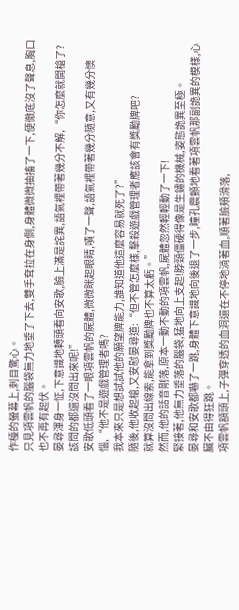作檯的螢幕上,刺目驚心。
只見項雲帆的腦袋無力地垂了下去,雙手耷拉在身側,身體微微抽搐了一下,便徹底沒了聲息,胸口也不再有起伏。
晏尋渾身一怔,下意識地轉頭看向安歌,臉上滿是詫異,語氣裡帶著幾分不解,“你怎麼就開槍了?該問的都還沒問出來呢!”
安歌低頭看了一眼項雲帆的屍體,微微眯起眼睛,嘖了一聲,語氣裡帶著幾分隨意,又有幾分懊惱,“他不是遊戲管理者嗎?
我本來只是想試試他的願望牌能力,誰知道他這麼容易就死了?”
隨後,他收起槍,又安慰晏尋道:“但不管怎麼樣,擊殺遊戲管理者應該會有獎勵牌吧?
就算沒問出線索,能拿到獎勵牌也不算太虧。”
然而,他的話音剛落,原本一動不動的項雲帆,屍體忽然輕輕動了一下!
緊接著,他無力垂落的腦袋,猛地向上支起!脖頸僵硬得像是生鏽的機械,姿態詭異至極。
晏尋和安歌都嚇了一跳,身體下意識地向後退了一步,瞳孔震顫地看著項雲帆那副詭異的模樣,心臟不由得狂跳。
項雲帆額頭上,子彈穿透的血洞還在不停地淌著血,順著臉頰滑落,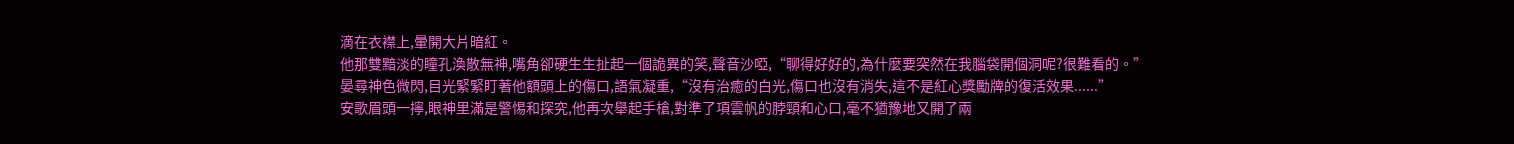滴在衣襟上,暈開大片暗紅。
他那雙黯淡的瞳孔渙散無神,嘴角卻硬生生扯起一個詭異的笑,聲音沙啞,“聊得好好的,為什麼要突然在我腦袋開個洞呢?很難看的。”
晏尋神色微閃,目光緊緊盯著他額頭上的傷口,語氣凝重,“沒有治癒的白光,傷口也沒有消失,這不是紅心獎勵牌的復活效果......”
安歌眉頭一擰,眼神里滿是警惕和探究,他再次舉起手槍,對準了項雲帆的脖頸和心口,毫不猶豫地又開了兩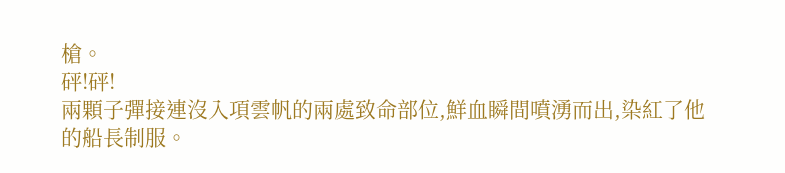槍。
砰!砰!
兩顆子彈接連沒入項雲帆的兩處致命部位,鮮血瞬間噴湧而出,染紅了他的船長制服。